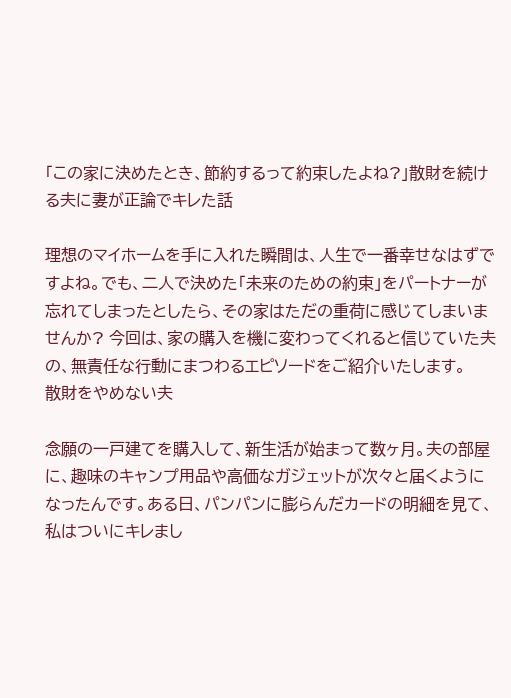「この家に決めたとき、節約するって約束したよね?」散財を続ける夫に妻が正論でキレた話

理想のマイホームを手に入れた瞬間は、人生で一番幸せなはずですよね。でも、二人で決めた「未来のための約束」をパートナーが忘れてしまったとしたら、その家はただの重荷に感じてしまいませんか? 今回は、家の購入を機に変わってくれると信じていた夫の、無責任な行動にまつわるエピソードをご紹介いたします。
散財をやめない夫

念願の一戸建てを購入して、新生活が始まって数ヶ月。夫の部屋に、趣味のキャンプ用品や高価なガジェットが次々と届くようになったんです。ある日、パンパンに膨らんだカードの明細を見て、私はついにキレまし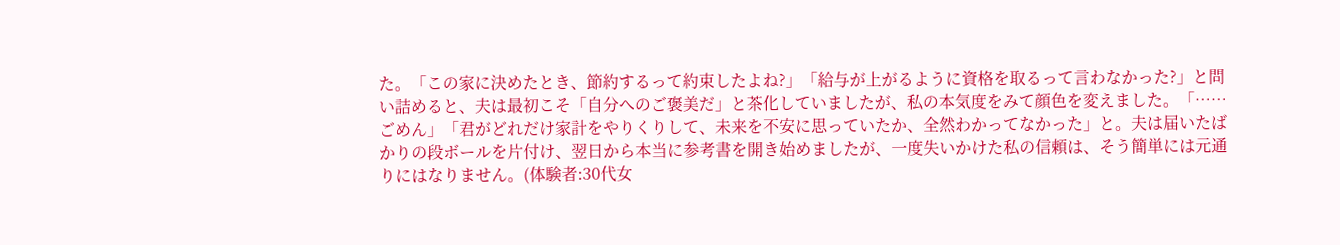た。「この家に決めたとき、節約するって約束したよね?」「給与が上がるように資格を取るって言わなかった?」と問い詰めると、夫は最初こそ「自分へのご褒美だ」と茶化していましたが、私の本気度をみて顔色を変えました。「……ごめん」「君がどれだけ家計をやりくりして、未来を不安に思っていたか、全然わかってなかった」と。夫は届いたばかりの段ボールを片付け、翌日から本当に参考書を開き始めましたが、一度失いかけた私の信頼は、そう簡単には元通りにはなりません。(体験者:30代女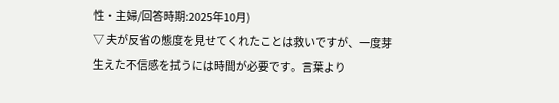性・主婦/回答時期:2025年10月)
▽ 夫が反省の態度を見せてくれたことは救いですが、一度芽生えた不信感を拭うには時間が必要です。言葉より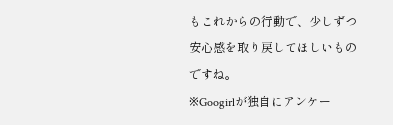もこれからの行動で、少しずつ安心感を取り戻してほしいものですね。
※Googirlが独自にアンケー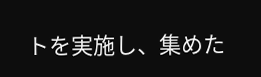トを実施し、集めた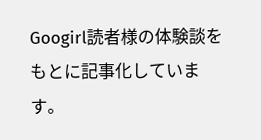Googirl読者様の体験談をもとに記事化しています。